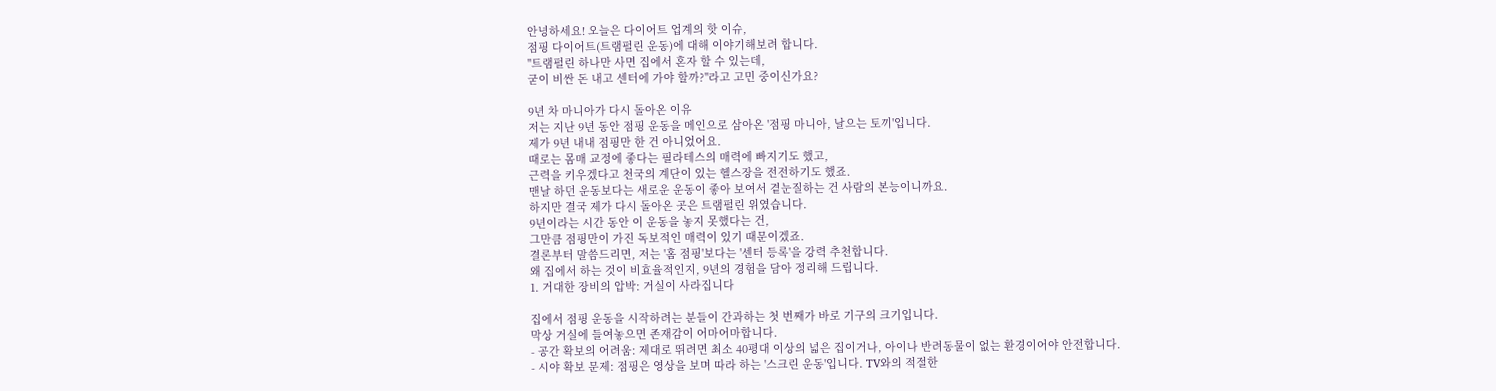안녕하세요! 오늘은 다이어트 업계의 핫 이슈,
점핑 다이어트(트램펄린 운동)에 대해 이야기해보려 합니다.
"트램펄린 하나만 사면 집에서 혼자 할 수 있는데,
굳이 비싼 돈 내고 센터에 가야 할까?"라고 고민 중이신가요?

9년 차 마니아가 다시 돌아온 이유
저는 지난 9년 동안 점핑 운동을 메인으로 삼아온 '점핑 마니아, 날으는 토끼'입니다.
제가 9년 내내 점핑만 한 건 아니었어요.
때로는 몸매 교정에 좋다는 필라테스의 매력에 빠지기도 했고,
근력을 키우겠다고 천국의 계단이 있는 헬스장을 전전하기도 했죠.
맨날 하던 운동보다는 새로운 운동이 좋아 보여서 곁눈질하는 건 사람의 본능이니까요.
하지만 결국 제가 다시 돌아온 곳은 트램펄린 위였습니다.
9년이라는 시간 동안 이 운동을 놓지 못했다는 건,
그만큼 점핑만이 가진 독보적인 매력이 있기 때문이겠죠.
결론부터 말씀드리면, 저는 '홈 점핑'보다는 '센터 등록'을 강력 추천합니다.
왜 집에서 하는 것이 비효율적인지, 9년의 경험을 담아 정리해 드립니다.
1. 거대한 장비의 압박: 거실이 사라집니다

집에서 점핑 운동을 시작하려는 분들이 간과하는 첫 번째가 바로 기구의 크기입니다.
막상 거실에 들여놓으면 존재감이 어마어마합니다.
- 공간 확보의 어려움: 제대로 뛰려면 최소 40평대 이상의 넓은 집이거나, 아이나 반려동물이 없는 환경이어야 안전합니다.
- 시야 확보 문제: 점핑은 영상을 보며 따라 하는 '스크린 운동'입니다. TV와의 적절한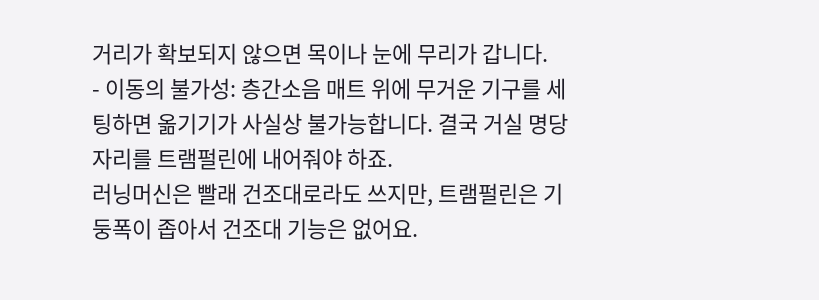거리가 확보되지 않으면 목이나 눈에 무리가 갑니다.
- 이동의 불가성: 층간소음 매트 위에 무거운 기구를 세팅하면 옮기기가 사실상 불가능합니다. 결국 거실 명당자리를 트램펄린에 내어줘야 하죠.
러닝머신은 빨래 건조대로라도 쓰지만, 트램펄린은 기둥폭이 좁아서 건조대 기능은 없어요.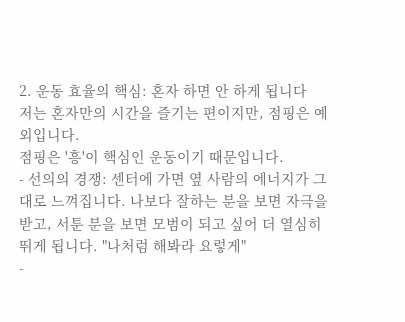2. 운동 효율의 핵심: 혼자 하면 안 하게 됩니다
저는 혼자만의 시간을 즐기는 편이지만, 점핑은 예외입니다.
점핑은 '흥'이 핵심인 운동이기 때문입니다.
- 선의의 경쟁: 센터에 가면 옆 사람의 에너지가 그대로 느껴집니다. 나보다 잘하는 분을 보면 자극을 받고, 서툰 분을 보면 모범이 되고 싶어 더 열심히 뛰게 됩니다. "나처럼 해봐라 요렇게"
-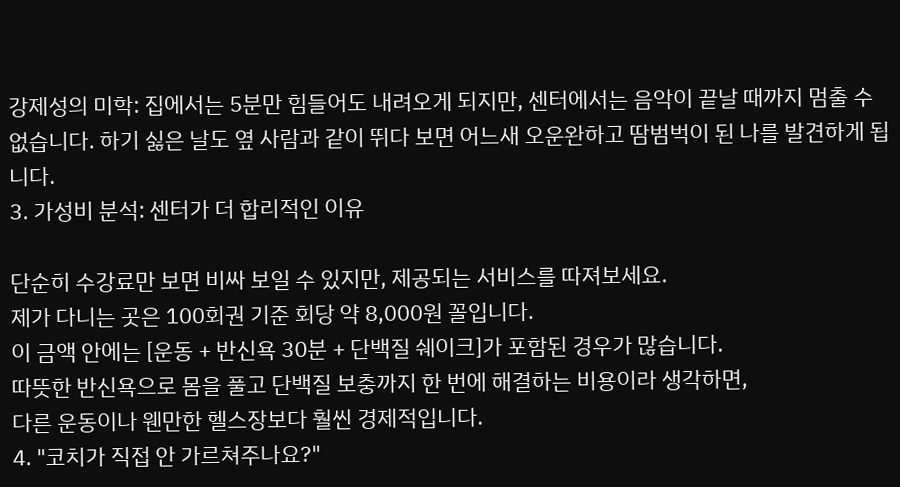강제성의 미학: 집에서는 5분만 힘들어도 내려오게 되지만, 센터에서는 음악이 끝날 때까지 멈출 수 없습니다. 하기 싫은 날도 옆 사람과 같이 뛰다 보면 어느새 오운완하고 땀범벅이 된 나를 발견하게 됩니다.
3. 가성비 분석: 센터가 더 합리적인 이유

단순히 수강료만 보면 비싸 보일 수 있지만, 제공되는 서비스를 따져보세요.
제가 다니는 곳은 100회권 기준 회당 약 8,000원 꼴입니다.
이 금액 안에는 [운동 + 반신욕 30분 + 단백질 쉐이크]가 포함된 경우가 많습니다.
따뜻한 반신욕으로 몸을 풀고 단백질 보충까지 한 번에 해결하는 비용이라 생각하면,
다른 운동이나 웬만한 헬스장보다 훨씬 경제적입니다.
4. "코치가 직접 안 가르쳐주나요?"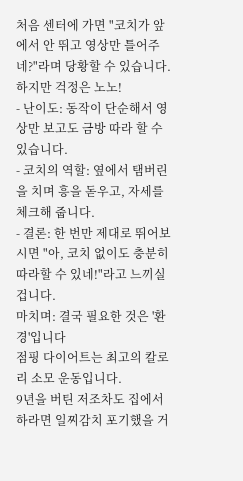처음 센터에 가면 "코치가 앞에서 안 뛰고 영상만 틀어주네?"라며 당황할 수 있습니다.
하지만 걱정은 노노!
- 난이도: 동작이 단순해서 영상만 보고도 금방 따라 할 수 있습니다.
- 코치의 역할: 옆에서 탬버린을 치며 흥을 돋우고, 자세를 체크해 줍니다.
- 결론: 한 번만 제대로 뛰어보시면 "아, 코치 없이도 충분히 따라할 수 있네!"라고 느끼실 겁니다.
마치며: 결국 필요한 것은 '환경'입니다
점핑 다이어트는 최고의 칼로리 소모 운동입니다.
9년을 버틴 저조차도 집에서 하라면 일찌감치 포기했을 거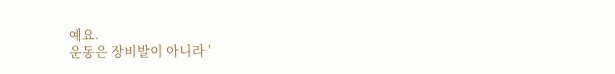예요.
운동은 장비발이 아니라 '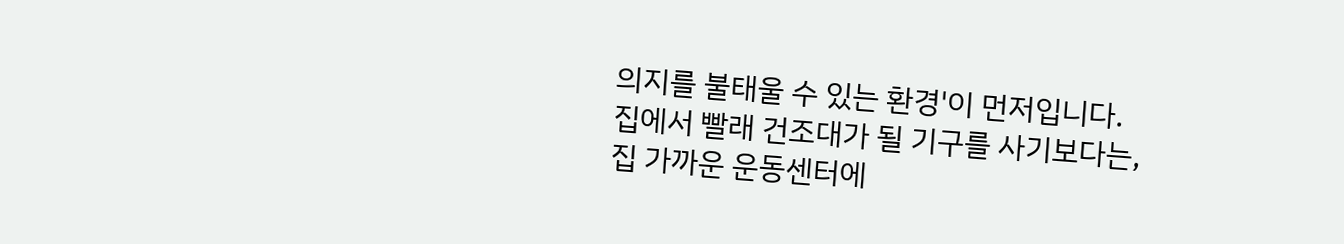의지를 불태울 수 있는 환경'이 먼저입니다.
집에서 빨래 건조대가 될 기구를 사기보다는,
집 가까운 운동센터에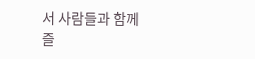서 사람들과 함께 즐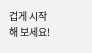겁게 시작해 보세요!